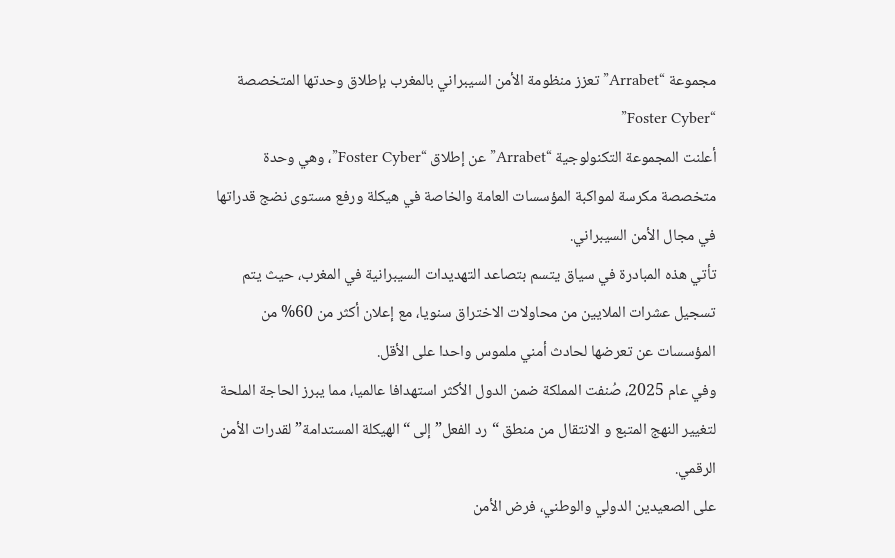مجموعة “Arrabet” تعزز منظومة الأمن السيبراني بالمغرب بإطلاق وحدتها المتخصصة “Foster Cyber”
أعلنت المجموعة التكنولوجية “Arrabet” عن إطلاق “Foster Cyber”، وهي وحدة متخصصة مكرسة لمواكبة المؤسسات العامة والخاصة في هيكلة ورفع مستوى نضج قدراتها في مجال الأمن السيبراني.
تأتي هذه المبادرة في سياق يتسم بتصاعد التهديدات السيبرانية في المغرب، حيث يتم تسجيل عشرات الملايين من محاولات الاختراق سنويا، مع إعلان أكثر من 60% من المؤسسات عن تعرضها لحادث أمني ملموس واحدا على الأقل.
وفي عام 2025، صُنفت المملكة ضمن الدول الأكثر استهدافا عالميا، مما يبرز الحاجة الملحة لتغيير النهج المتبع و الانتقال من منطق “رد الفعل” إلى “الهيكلة المستدامة” لقدرات الأمن الرقمي.
على الصعيدين الدولي والوطني، فرض الأمن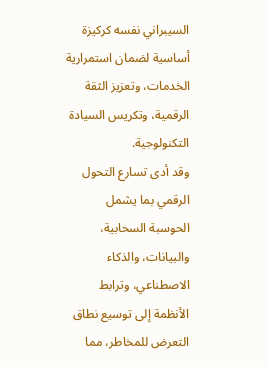السيبراني نفسه كركيزة أساسية لضمان استمرارية الخدمات، وتعزيز الثقة الرقمية، وتكريس السيادة التكنولوجية.
وقد أدى تسارع التحول الرقمي بما يشمل الحوسبة السحابية، والبيانات، والذكاء الاصطناعي، وترابط الأنظمة إلى توسيع نطاق التعرض للمخاطر، مما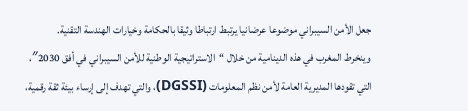جعل الأمن السيبراني موضوعا عرضانيا يرتبط ارتباطا وثيقا بالحكامة وخيارات الهندسة التقنية.
وينخرط المغرب في هذه الدينامية من خلال “الاستراتيجية الوطنية للأمن السيبراني في أفق 2030″، التي تقودها المديرية العامة لأمن نظم المعلومات (DGSSI)، والتي تهدف إلى إرساء بيئة ثقة رقمية،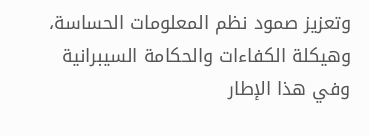وتعزيز صمود نظم المعلومات الحساسة، وهيكلة الكفاءات والحكامة السيبرانية وفي هذا الإطار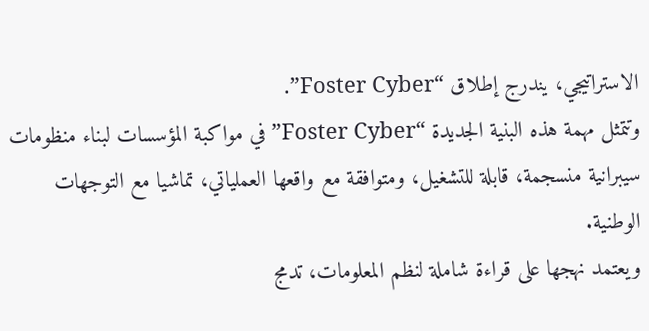الاستراتيجي، يندرج إطلاق “Foster Cyber”.
وتتمثل مهمة هذه البنية الجديدة “Foster Cyber” في مواكبة المؤسسات لبناء منظومات سيبرانية منسجمة، قابلة للتشغيل، ومتوافقة مع واقعها العملياتي، تماشيا مع التوجهات الوطنية.
ويعتمد نهجها على قراءة شاملة لنظم المعلومات، تدمج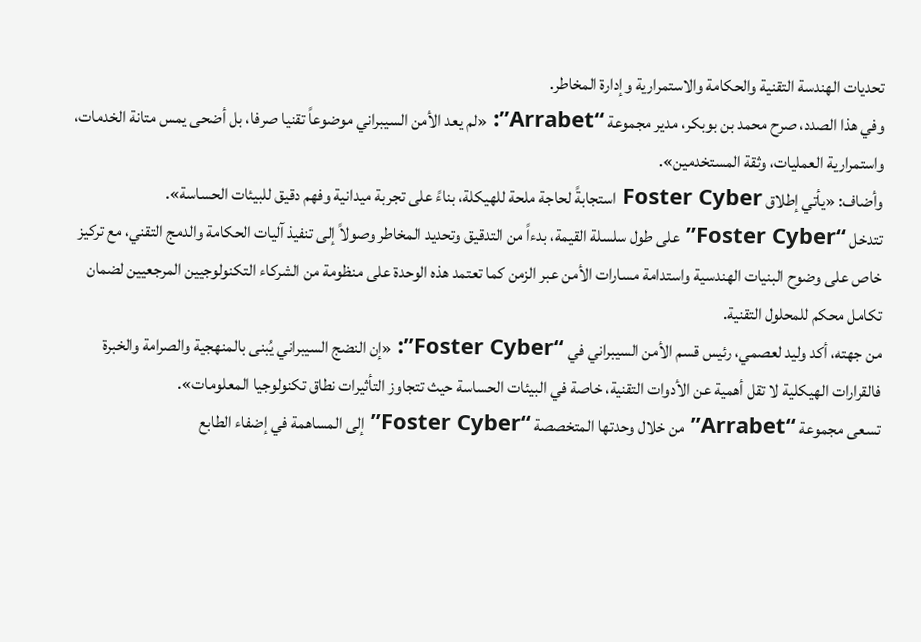تحديات الهندسة التقنية والحكامة والاستمرارية وإدارة المخاطر.
وفي هذا الصدد، صرح محمد بن بوبكر، مدير مجموعة “Arrabet”: «لم يعد الأمن السيبراني موضوعاً تقنيا صرفا، بل أضحى يمس متانة الخدمات، واستمرارية العمليات، وثقة المستخدمين».
وأضاف: «يأتي إطلاق Foster Cyber استجابةً لحاجة ملحة للهيكلة، بناءً على تجربة ميدانية وفهم دقيق للبيئات الحساسة».
تتدخل “Foster Cyber” على طول سلسلة القيمة، بدءاً من التدقيق وتحديد المخاطر وصولاً إلى تنفيذ آليات الحكامة والدمج التقني، مع تركيز خاص على وضوح البنيات الهندسية واستدامة مسارات الأمن عبر الزمن كما تعتمد هذه الوحدة على منظومة من الشركاء التكنولوجيين المرجعيين لضمان تكامل محكم للمحلول التقنية.
من جهته، أكد وليد لعصمي، رئيس قسم الأمن السيبراني في “Foster Cyber”: «إن النضج السيبراني يُبنى بالمنهجية والصرامة والخبرة فالقرارات الهيكلية لا تقل أهمية عن الأدوات التقنية، خاصة في البيئات الحساسة حيث تتجاوز التأثيرات نطاق تكنولوجيا المعلومات».
تسعى مجموعة “Arrabet” من خلال وحدتها المتخصصة “Foster Cyber” إلى المساهمة في إضفاء الطابع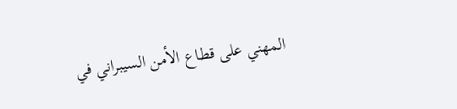المهني على قطاع الأمن السيبراني في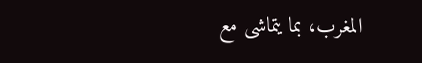المغرب، بما يتماشى مع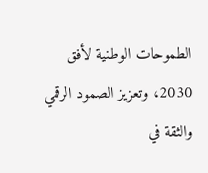الطموحات الوطنية لأفق 2030، وتعزيز الصمود الرقمي والثقة في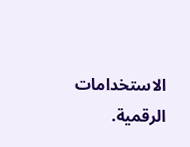الاستخدامات الرقمية.